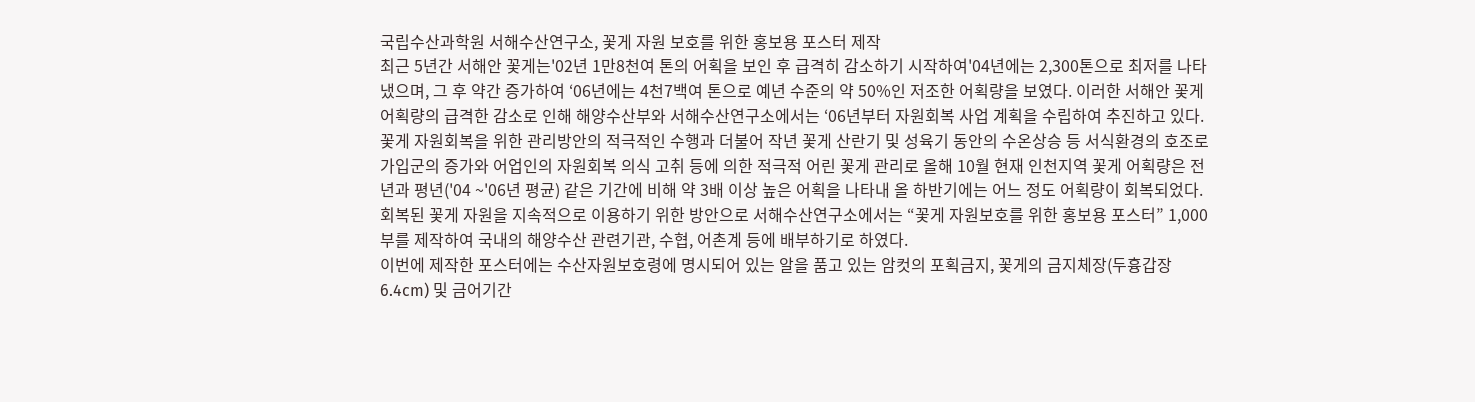국립수산과학원 서해수산연구소, 꽃게 자원 보호를 위한 홍보용 포스터 제작
최근 5년간 서해안 꽃게는'02년 1만8천여 톤의 어획을 보인 후 급격히 감소하기 시작하여'04년에는 2,300톤으로 최저를 나타냈으며, 그 후 약간 증가하여 ‘06년에는 4천7백여 톤으로 예년 수준의 약 50%인 저조한 어획량을 보였다. 이러한 서해안 꽃게 어획량의 급격한 감소로 인해 해양수산부와 서해수산연구소에서는 ‘06년부터 자원회복 사업 계획을 수립하여 추진하고 있다.
꽃게 자원회복을 위한 관리방안의 적극적인 수행과 더불어 작년 꽃게 산란기 및 성육기 동안의 수온상승 등 서식환경의 호조로 가입군의 증가와 어업인의 자원회복 의식 고취 등에 의한 적극적 어린 꽃게 관리로 올해 10월 현재 인천지역 꽃게 어획량은 전년과 평년('04 ~'06년 평균) 같은 기간에 비해 약 3배 이상 높은 어획을 나타내 올 하반기에는 어느 정도 어획량이 회복되었다.
회복된 꽃게 자원을 지속적으로 이용하기 위한 방안으로 서해수산연구소에서는 “꽃게 자원보호를 위한 홍보용 포스터” 1,000부를 제작하여 국내의 해양수산 관련기관, 수협, 어촌계 등에 배부하기로 하였다.
이번에 제작한 포스터에는 수산자원보호령에 명시되어 있는 알을 품고 있는 암컷의 포획금지, 꽃게의 금지체장(두흉갑장 6.4cm) 및 금어기간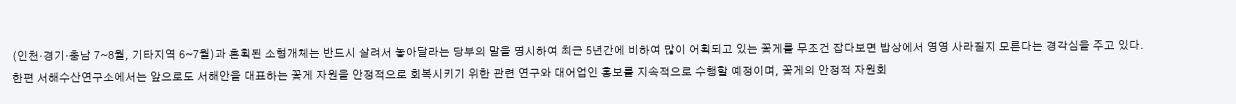(인천·경기·충남 7~8월, 기타지역 6~7월)과 혼획된 소형개체는 반드시 살려서 놓아달라는 당부의 말을 명시하여 최근 5년간에 비하여 많이 어획되고 있는 꽃게를 무조건 잡다보면 밥상에서 영영 사라질지 모른다는 경각심을 주고 있다.
한편 서해수산연구소에서는 앞으로도 서해안을 대표하는 꽃게 자원을 안정적으로 회복시키기 위한 관련 연구와 대어업인 홍보를 지속적으로 수행할 예정이며, 꽃게의 안정적 자원회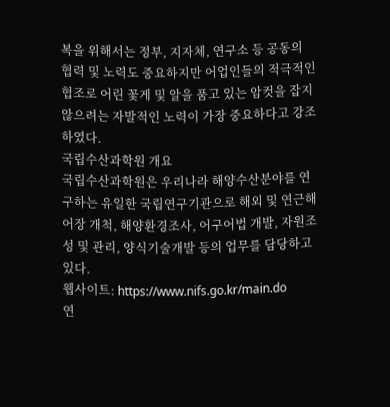복을 위해서는 정부, 지자체, 연구소 등 공동의 협력 및 노력도 중요하지만 어업인들의 적극적인 협조로 어린 꽃게 및 알을 품고 있는 암컷을 잡지 않으려는 자발적인 노력이 가장 중요하다고 강조하였다.
국립수산과학원 개요
국립수산과학원은 우리나라 해양수산분야를 연구하는 유일한 국립연구기관으로 해외 및 연근해 어장 개척, 해양환경조사, 어구어법 개발, 자원조성 및 관리, 양식기술개발 등의 업무를 담당하고 있다.
웹사이트: https://www.nifs.go.kr/main.do
연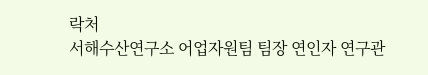락처
서해수산연구소 어업자원팀 팀장 연인자 연구관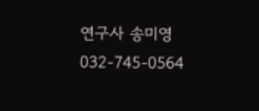연구사 송미영 032-745-0564